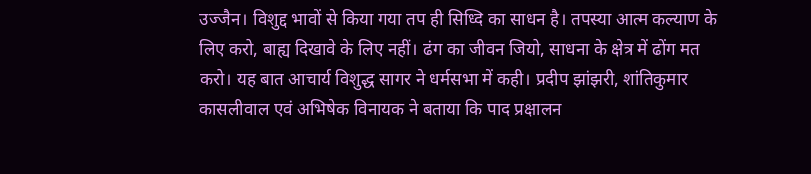उज्जैन। विशुद्द भावों से किया गया तप ही सिध्दि का साधन है। तपस्या आत्म कल्याण के लिए करो, बाह्य दिखावे के लिए नहीं। ढंग का जीवन जियो, साधना के क्षेत्र में ढोंग मत करो। यह बात आचार्य विशुद्ध सागर ने धर्मसभा में कही। प्रदीप झांझरी, शांतिकुमार कासलीवाल एवं अभिषेक विनायक ने बताया कि पाद प्रक्षालन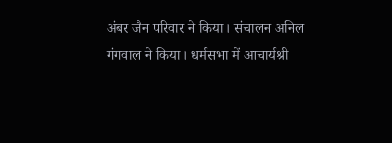अंबर जैन परिवार ने किया। संचालन अनिल गंगवाल ने किया। धर्मसभा में आचार्यश्री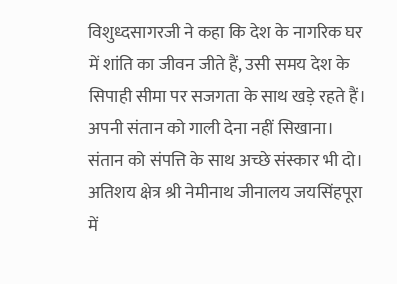विशुध्दसागरजी ने कहा कि देश के नागरिक घर में शांति का जीवन जीते हैं, उसी समय देश के सिपाही सीमा पर सजगता के साथ खड़े रहते हैं। अपनी संतान को गाली देना नहीं सिखाना। संतान को संपत्ति के साथ अच्छे संस्कार भी दो। अतिशय क्षेत्र श्री नेमीनाथ जीनालय जयसिंहपूरा में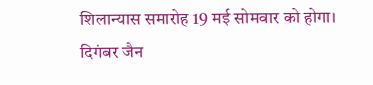शिलान्यास समारोह 19 मई सोमवार को होगा। दिगंबर जैन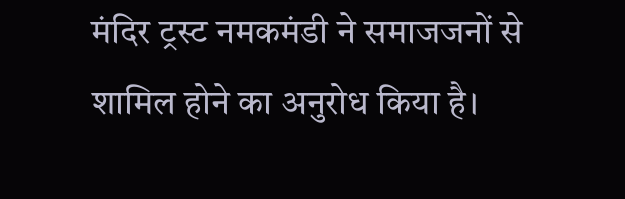मंदिर ट्रस्ट नमकमंडी ने समाजजनों से शामिल होने का अनुरोध किया है।